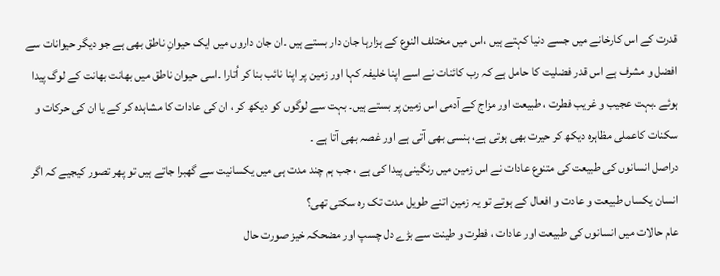قدرت کے اس کارخانے میں جسے دنیا کہتے ہیں ،اس میں مختلف النوع کے ہزارہا جان دار بستے ہیں ۔ان جان داروں میں ایک حیوانِ ناطق بھی ہے جو دیگر حیوانات سے افضل و مشرف ہے اس قدر فضلیت کا حامل ہے کہ رب کائنات نے اسے اپنا خلیفہ کہا اور زمین پر اپنا نائب بنا کر اُتارا ۔اسی حیوان ناطق میں بھانت بھانت کے لوگ پیدا ہوئے ۔بہت عجیب و غریب فطرت ، طبیعت اور مزاج کے آدمی اس زمین پر بستے ہیں۔ بہت سے لوگوں کو دیکھ کر ، ان کی عادات کا مشاہدہ کر کے یا ان کی حرکات و سکنات کاعملی مظاہرہ دیکھ کر حیرت بھی ہوتی ہے، ہنسی بھی آتی ہے اور غصہ بھی آتا ہے ۔
دراصل انسانوں کی طبیعت کی متنوع عادات نے اس زمین میں رنگینی پیدا کی ہے ، جب ہم چند مدت ہی میں یکسانیت سے گھبرا جاتے ہیں تو پھر تصور کیجیے کہ اگر انسان یکساں طبیعت و عادت و افعال کے ہوتے تو یہ زمین اتنے طویل مدت تک رہ سکتی تھی؟
عام حالات میں انسانوں کی طبیعت اور عادات ، فطرت و طینت سے بڑے دل چسپ اور مضحکہ خیز صورت حال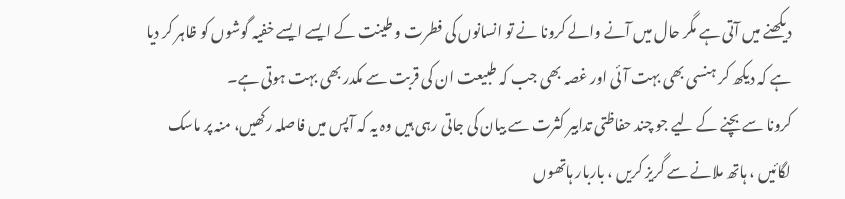دیکھنے میں آتی ہے مگر حال میں آنے والے کرونا نے تو انسانوں کی فطرت و طینت کے ایسے ایسے خفیہ گوشوں کو ظاہر کر دیا ہے کہ دیکھ کر ہنسی بھی بہت آئی اور غصہ بھی جب کہ طبیعت ان کی قربت سے مکدر بھی بہت ہوتی ہے۔
کرونا سے بچنے کے لیے جو چند حفاظتی تدابیر کثرت سے بیان کی جاتی رہی ہیں وہ یہ کہ آپس میں فاصلہ رکھیں، منہ پر ماسک لگائیں ، ہاتھ ملانے سے گریز کریں ، باربار ہاتھوں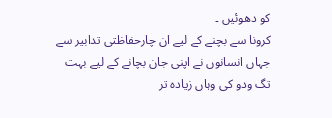کو دھوئیں ۔
کرونا سے بچنے کے لیے ان چارحفاظتی تدابیر سے جہاں انسانوں نے اپنی جان بچانے کے لیے بہت تگ ودو کی وہاں زیادہ تر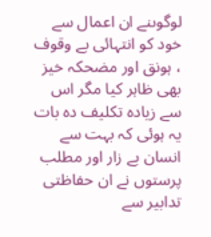لوگوںنے ان اعمال سے خود کو انتہائی بے وقوف ، ہونق اور مضحکہ خیز بھی ظاہر کیا مگر اس سے زیادہ تکلیف دہ بات یہ ہوئی کہ بہت سے انسان بے زار اور مطلب پرستوں نے ان حفاظتی تدابیر سے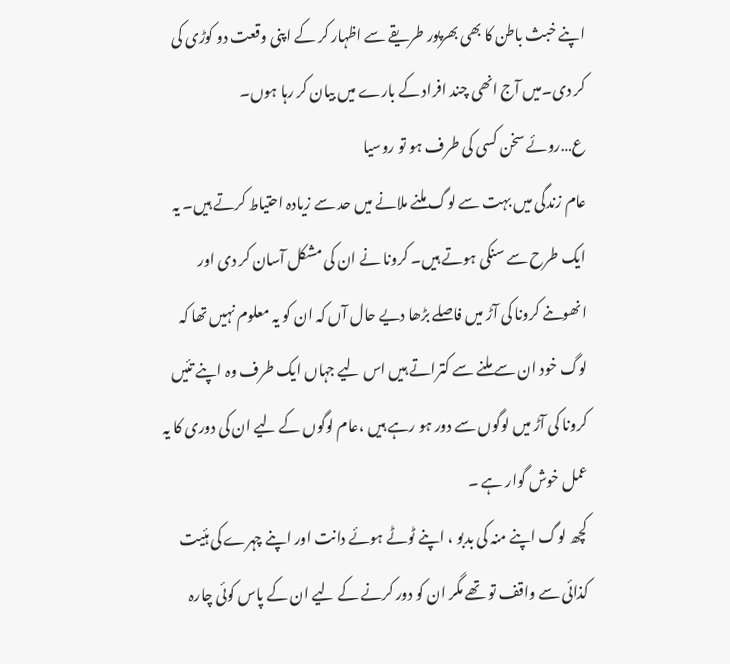اپنے خبث باطن کا بھی بھرپور طریقے سے اظہار کر کے اپنی وقعت دو کوڑی کی کر دی۔میں آج انھی چند افراد کے بارے میں بیان کر رہا ہوں۔
ع…روئے سخن کسی کی طرف ہو تو روسیا
عام زندگی میں بہت سے لوگ ملنے ملانے میں حد سے زیادہ احتیاط کرتے ہیں۔ یہ ایک طرح سے سنکی ہوتے ہیں۔ کرونا نے ان کی مشکل آسان کر دی اور انھوںنے کرونا کی آڑ میں فاصلے بڑھا دیے حال آں کہ ان کو یہ معلوم نہیں تھا کہ لوگ خود ان سے ملنے سے کتراتے ہیں اس لیے جہاں ایک طرف وہ اپنے تئیں کرونا کی آڑ میں لوگوں سے دور ہو رہے ہیں ،عام لوگوں کے لیے ان کی دوری کا یہ عمل خوش گوار ہے ۔
کچھ لوگ اپنے منہ کی بدبو ، اپنے ٹوٹے ہوئے دانت اور اپنے چہرے کی ہئیت کذائی سے واقف تو تھے مگر ان کو دور کرنے کے لیے ان کے پاس کوئی چارہ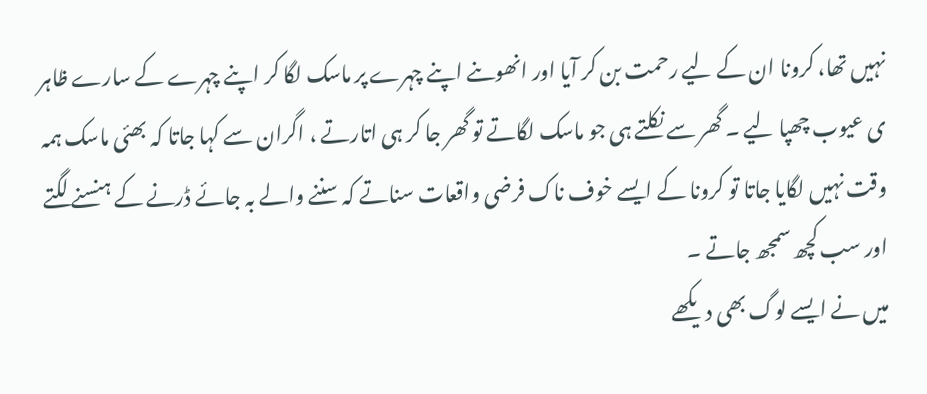نہیں تھا، کرونا ان کے لیے رحمت بن کر آیا اور انھوںنے اپنے چہرے پر ماسک لگا کر اپنے چہرے کے سارے ظاہر ی عیوب چھپا لیے ۔ گھر سے نکلتے ہی جو ماسک لگاتے تو گھر جا کر ہی اتارتے ، اگران سے کہا جاتا کہ بھئی ماسک ہمہ وقت نہیں لگایا جاتا تو کرونا کے ایسے خوف ناک فرضی واقعات سناتے کہ سننے والے بہ جائے ڈرنے کے ہنسنے لگتے اور سب کچھ سمجھ جاتے ۔
میں نے ایسے لوگ بھی دیکھے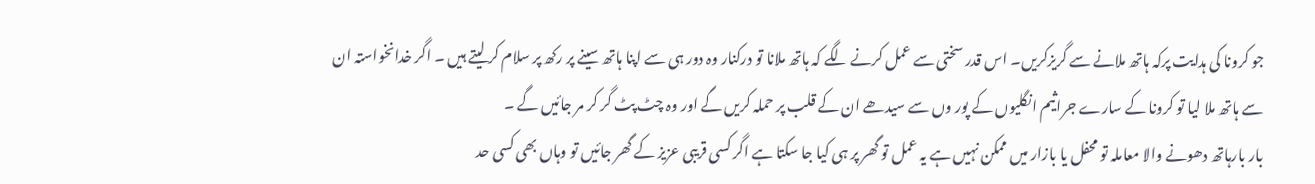جو کرونا کی ہدایت پرکہ ہاتھ ملانے سے گریزکریں۔ اس قدر سختی سے عمل کرنے لگے کہ ہاتھ ملانا تو درکنار وہ دور ہی سے اپنا ہاتھ سینے پر رکھ پر سلام کر لیتے ہیں ۔ اگر خدانخواستہ ان سے ہاتھ ملا لیا تو کرونا کے سارے جراثیم انگلیوں کے پور وں سے سیدھے ان کے قلب پر حملہ کریں گے اور وہ چٹ پٹ گر کر مر جائیں گے ۔
بار بارہاتھ دھونے والا معاملہ تو محفل یا بازار میں ممکن نہیں ہے یہ عمل تو گھر پر ہی کیا جا سکتا ہے اگر کسی قریبی عزیز کے گھر جائیں تو وہاں بھی کسی حد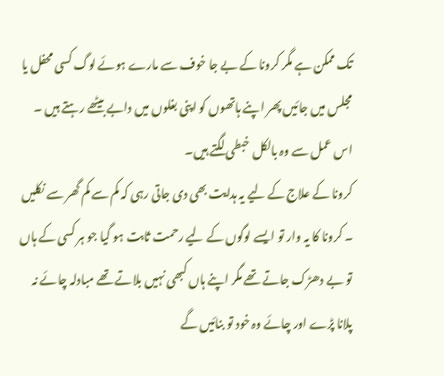تک ممکن ہے مگر کرونا کے بے جا خوف سے مارے ہوئے لوگ کسی محفل یا مجلس میں جائیں پھر اپنے ہاتھوں کو اپنی بغلوں میں دابے بیٹھے رہتے ہیں ۔ اس عمل سے وہ بالکل خبطی لگتے ہیں۔
کرونا کے علاج کے لیے یہ ہدایت بھی دی جاتی رہی کہ کم سے کم گھر سے نکلیں ۔ کرونا کا یہ وار تو ایسے لوگوں کے لیے رحمت ثابت ہو گیا جو ہر کسی کے ہاں تو بے دھڑک جاتے تھے مگر اپنے ہاں کبھی نہیں بلاتے تھے مبادلہ چائے نہ پلانا پڑے اور چائے وہ خود تو بنائیں گے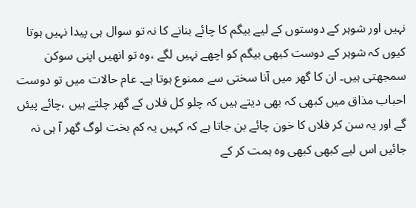نہیں اور شوہر کے دوستوں کے لیے بیگم کا چائے بنانے کا نہ تو سوال ہی پیدا نہیں ہوتا کیوں کہ شوہر کے دوست کبھی بیگم کو اچھے نہیں لگے ،وہ تو انھیں اپنی سوکن سمجھتی ہیں۔ ان کا گھر میں آنا سختی سے ممنوع ہوتا ہے۔ عام حالات میں تو دوست احباب مذاق میں کبھی کہ بھی دیتے ہیں کہ چلو کل فلاں کے گھر چلتے ہیں ،چائے پیئں گے اور یہ سن کر فلاں کا خون چائے بن جاتا ہے کہ کہیں یہ کم بخت لوگ گھر آ ہی نہ جائیں اس لیے کبھی کبھی وہ ہمت کر کے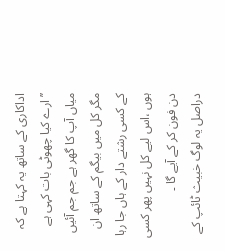اداکاری کے ساتھ یہ کہتا ہے کہ ’’ارے کیا چھوٹی بات کہی ہے میاں آپ کا گھر ہے جم جم آئیں مگر کل میں بیگم کے ساتھ ان کے کسی رشتے دار کے ہاں جا رہا ہوں ،اس لیے کل نہیں پھر کسی دن فون کر کے آیے گا ۔
دراصل یہ لوگ خبیث ٹائپ کے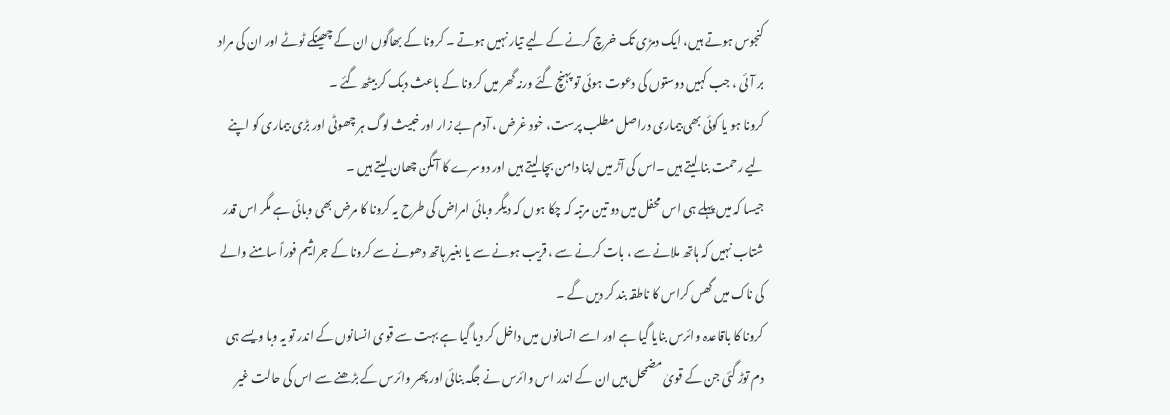کنجوس ہوتے ہیں، ایک دمڑی تک خرچ کرنے کے لیے تیار نہیں ہوتے ۔ کرونا کے بھاگوں ان کے چھینکے ٹوٹے اور ان کی مراد بر آئی ، جب کہیں دوستوں کی دعوت ہوئی تو پہنچ گئے ورنہ گھر میں کرونا کے باعث دبک کر بیٹھ گئے ۔
کرونا ہو یا کوئی بھی بیماری دراصل مطلب پرست، خود غرض ، آدم بے زار اور خبیث لوگ ہر چھوٹی اور بڑی بیماری کو اپنے لیے رحمت بنا لیتے ہیں ۔اس کی آڑ میں اپنا دامن بچا لیتے ہیں اور دوسرے کا آنگن چھان لیتے ہیں ۔
جیسا کہ میں پہلے ہی اس محفل میں دو تین مرتبہ کہ چکا ہوں کہ دیگر وبائی امراض کی طرح یہ کرونا کا مرض بھی وبائی ہے مگر اس قدر شتاب نہیں کہ ہاتھ ملانے سے ، بات کرنے سے ، قریب ہونے سے یا بغیر ہاتھ دھونے سے کرونا کے جراثیم فوراً سامنے والے کی ناک میں گھس کراس کا ناطقہ بند کر دیں گے ۔
کرونا کا باقاعدہ وائرس بنایا گیا ہے اور اسے انسانوں میں داخل کر دیا گیا ہے بہت سے قوی انسانوں کے اندر تو یہ وبا ویسے ہی دم توڑ گئی جن کے قویٰ مضمحل ہیں ان کے اندر اس وائرس نے جگہ بنائی اور پھر وائرس کے بڑھنے سے اس کی حالت غیر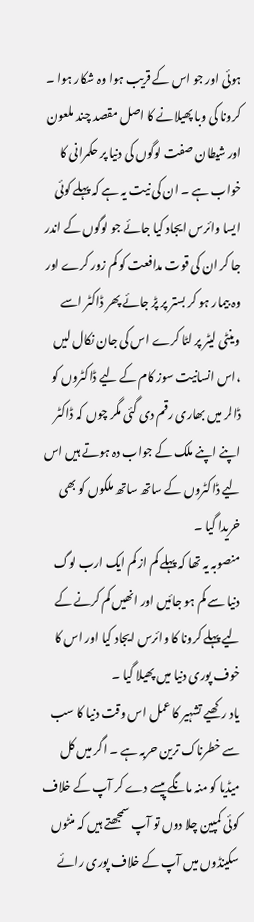ہوئی اور جو اس کے قریب ہوا وہ شکار ہوا ۔
کرونا کی وبا پھیلانے کا اصل مقصد چند ملعون اور شیطان صفت لوگوں کی دنیا پر حکمرانی کا خواب ہے ۔ ان کی نیت یہ ہے کہ پہلے کوئی ایسا وائرس ایجاد کیا جائے جو لوگوں کے اندر جا کر ان کی قوت مدافعت کو کم زور کرے اور وہ بیمار ہو کر بستر پر پڑ جائے پھر ڈاکٹر اسے وینٹی لیٹر پر لٹا کرے اس کی جان نکال لیں ،اس انسانیت سوز کام کے لیے ڈاکٹروں کو ڈالر میں بھاری رقم دی گئی مگر چوں کہ ڈاکٹر اپنے اپنے ملک کے جواب دہ ہوتے ہیں اس لیے ڈاکٹروں کے ساتھ ساتھ ملکوں کو بھی خریدا گیا ۔
منصوبہ یہ تھا کہ پہلے کم از کم ایک ارب لوگ دنیا سے کم ہو جائیں اور انھیں کم کرنے کے لیے پہلے کرونا کا وائرس ایجاد کیا اور اس کا خوف پوری دنیا میں پھیلا گیا ۔
یاد رکھیے تشہیر کا عمل اس وقت دنیا کا سب سے خطرناک ترین حربہ ہے ۔ اگر میں کل میڈیا کو منہ مانگے پیسے دے کر آپ کے خلاف کوئی کمپین چلا دوں تو آپ سمجھتے ہیں کہ منٹوں سکینڈوں میں آپ کے خلاف پوری رائے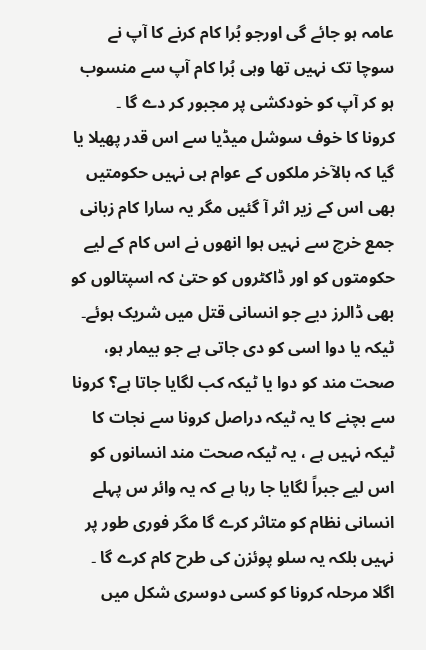عامہ ہو جائے گی اورجو بُرا کام کرنے کا آپ نے سوچا تک نہیں تھا وہی بُرا کام آپ سے منسوب ہو کر آپ کو خودکشی پر مجبور کر دے گا ۔
کرونا کا خوف سوشل میڈیا سے اس قدر پھیلا یا گیا کہ بالآخر ملکوں کے عوام ہی نہیں حکومتیں بھی اس کے زیر اثر آ گئیں مگر یہ سارا کام زبانی جمع خرچ سے نہیں ہوا انھوں نے اس کام کے لیے حکومتوں کو اور ڈاکٹروں کو حتیٰ کہ اسپتالوں کو بھی ڈالرز دیے جو انسانی قتل میں شریک ہوئے۔
ٹیکہ یا دوا اسی کو دی جاتی ہے جو بیمار ہو، صحت مند کو دوا یا ٹیکہ کب لگایا جاتا ہے؟ کرونا سے بچنے کا یہ ٹیکہ دراصل کرونا سے نجات کا ٹیکہ نہیں ہے ، یہ ٹیکہ صحت مند انسانوں کو اس لیے جبراً لگایا جا رہا ہے کہ یہ وائر س پہلے انسانی نظام کو متاثر کرے گا مگر فوری طور پر نہیں بلکہ یہ سلو پوئزن کی طرح کام کرے گا ۔
اگلا مرحلہ کرونا کو کسی دوسری شکل میں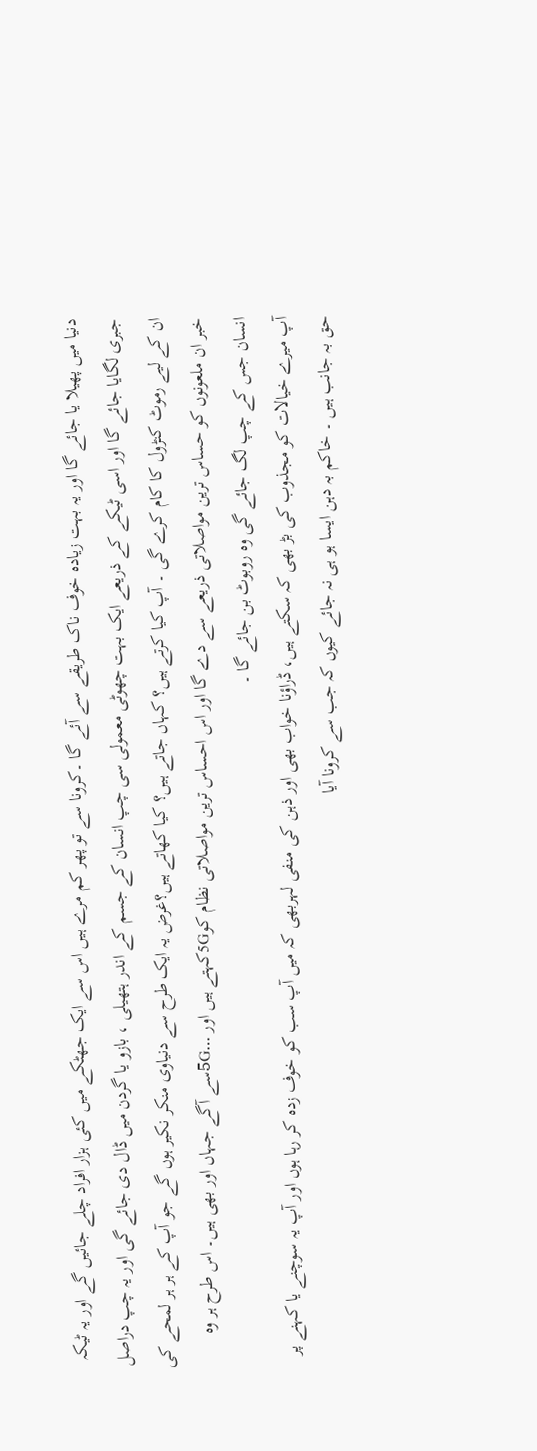دنیا میں پھیلا یا جائے گا اور یہ بہت زیادہ خوف ناک طریقے سے آئے گا ۔کرونا سے تو پھر کم مرے ہیں اس سے ایک جھٹکے میں کئی ہزار افراد چلے جائیں گے اور یہ ٹیکہ جبری لگایا جائے گا اور اسی ٹیکے کے ذریعے ایک بہت چھوٹی معمولی سی چپ انسان کے جسم کے اندر ہتھیلی ، بازو یا گردن میں ڈال دی جائے گی اور یہ چپ دراصل ان کے لیے رموٹ کنڑول کا کام کرے گی ۔ آپ کیا کرتے ہیں؟ کہاں جاتے ہیں؟ کیا کھاتے ہیں؟غرض یہ ایک طرح سے دنیاوی منکر نکیر ہوں گے جو آپ کے ہر ہر لمحے کی خبر ان ملعونوں کو حساس ترین مواصلاتی ذریعے سے دے گا اور اس احساس ترین مواصلاتی نظام کو5Gکہتے ہیں اور …5Gسے آگے جہاں اور بھی ہیں۔ اس طرح ہر وہ انسان جس کے چپ لگ جائے گی وہ روبوٹ بن جائے گا ۔
آپ میرے خیالات کو مجذوب کی بڑ بھی کہ سکتے ہیں، ڈراؤنا خواب بھی اور ذہن کی منفی لہربھی کہ میں آپ سب کو خوف زدہ کر رہا ہوں اور آپ یہ سوچنے یا کہنے پر حق بہ جانب ہیں ۔ خاکم بہ دہن ایسا ہو ہی نہ جائے کیوں کہ جب سے کرونا آیا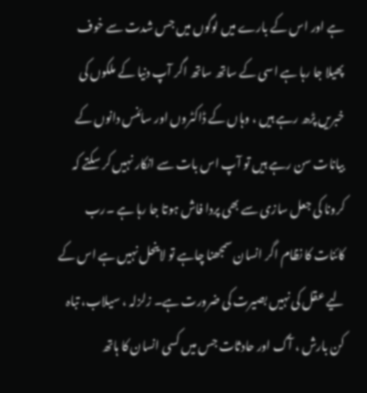ہے اور اس کے بارے میں لوگوں میں جس شدت سے خوف پھیلا جا رہا ہے اسی کے ساتھ ساتھ اگر آپ دنیا کے ملکوں کی خبریں پڑھ رہے ہیں ، وہاں کے ڈاکٹروں اور سائنس دانوں کے بیانات سن رہے ہیں تو آپ اس بات سے انکار نہیں کر سکتے کہ کرونا کی جعل سازی سے بھی پردا فاش ہوتا جا رہا ہے ۔رب کائنات کا نظام اگر انسان سمجھنا چاہے تو لاینحل نہیں ہے اس کے لیے عقل کی نہیں بصیرت کی ضرورت ہے۔ زلزلہ ، سیلاب، تباہ کن بارش ، آگ اور حادثات جس میں کسی انسان کا ہاتھ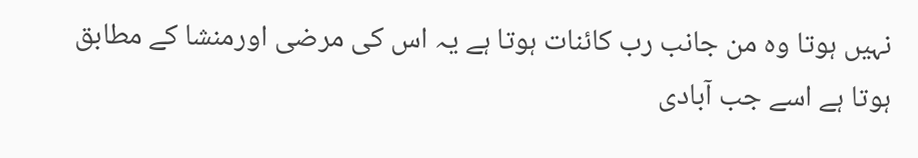نہیں ہوتا وہ من جانب رب کائنات ہوتا ہے یہ اس کی مرضی اورمنشا کے مطابق ہوتا ہے اسے جب آبادی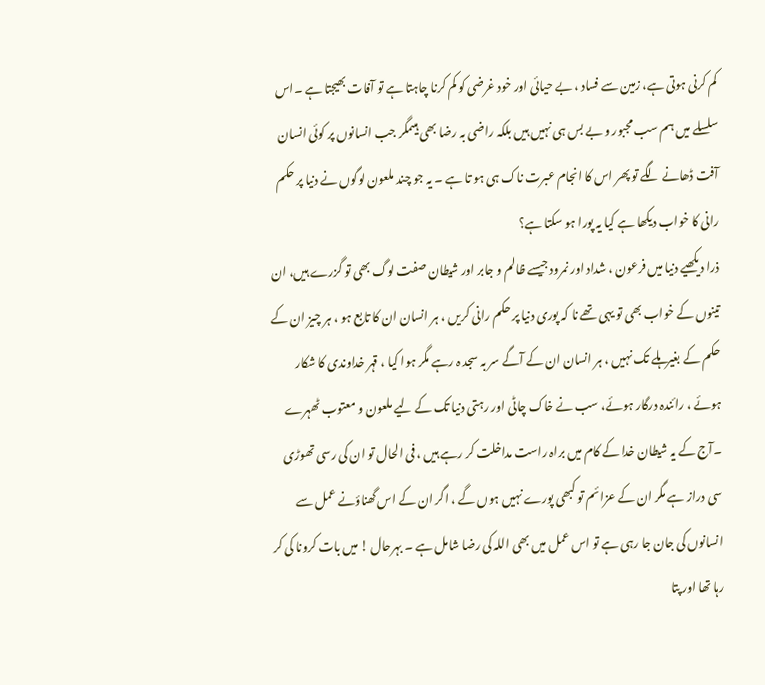کم کرنی ہوتی ہے، زمین سے فساد ، بے حیائی اور خود غرضی کو کم کرنا چاہتا ہے تو آفات بھیجتا ہے ۔اس سلسلے میں ہم سب مجبور و بے بس ہی نہیں ہیں بلکہ راضی بہ رضا بھی ہیںمگر جب انسانوں پر کوئی انسان آفت ڈھانے لگے تو پھر اس کا انجام عبرت ناک ہی ہو تا ہے ۔ یہ جو چند ملعون لوگوں نے دنیا پر حکم رانی کا خواب دیکھا ہے کیا یہ پورا ہو سکتا ہے؟
ذرا دیکھیے دنیا میں فرعون ، شداد اور نمرود جیسے ظالم و جابر اور شیطان صفت لوگ بھی تو گزرے ہیں، ان تینوں کے خواب بھی تو یہی تھے نا کہ پوری دنیا پر حکم رانی کریں ، ہر انسان ان کا تابع ہو ، ہر چیز ان کے حکم کے بغیر ہلے تک نہیں ، ہر انسان ان کے آگے سر بہ سجد ہ رہے مگر ہوا کیا ، قہر خداوندی کا شکار ہوئے ، رائندہ درگار ہوئے، سب نے خاک چاٹی اور رہتی دنیا تک کے لیے ملعون و معتوب ٹھہرے ۔آج کے یہ شیطان خدا کے کام میں براہ راست مداخلت کر رہے ہیں ، فی الحال تو ان کی رسی تھوڑی سی دراز ہے مگر ان کے عزائم تو کبھی پورے نہیں ہوں گے ، اگر ان کے اس گھناؤنے عمل سے انسانوں کی جان جا رہی ہے تو اس عمل میں بھی اللہ کی رضا شامل ہے ۔ بہرحال ! میں بات کرونا کی کر رہا تھا اور پتا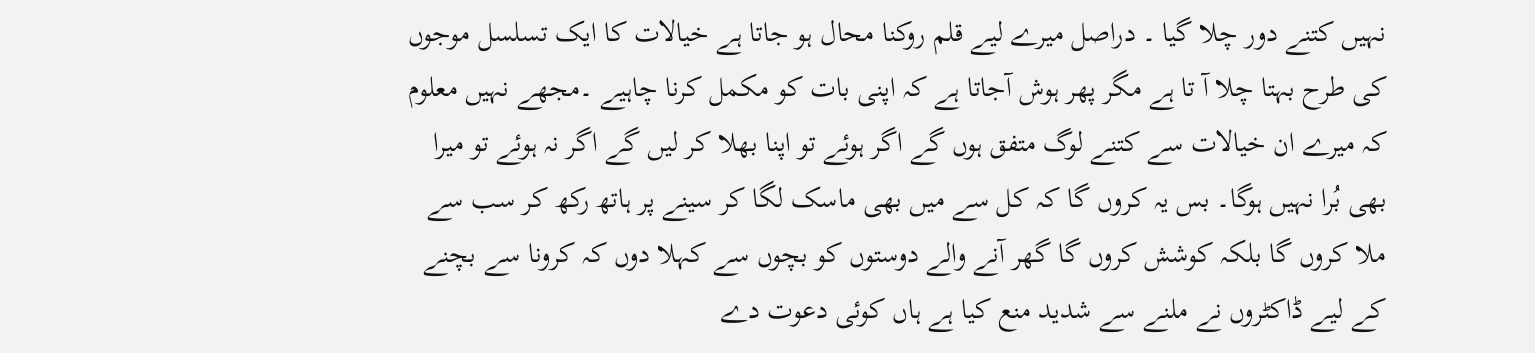نہیں کتنے دور چلا گیا ۔ دراصل میرے لیے قلم روکنا محال ہو جاتا ہے خیالات کا ایک تسلسل موجوں کی طرح بہتا چلا آ تا ہے مگر پھر ہوش آجاتا ہے کہ اپنی بات کو مکمل کرنا چاہیے ۔مجھے نہیں معلوم کہ میرے ان خیالات سے کتنے لوگ متفق ہوں گے اگر ہوئے تو اپنا بھلا کر لیں گے اگر نہ ہوئے تو میرا بھی بُرا نہیں ہوگا۔ بس یہ کروں گا کہ کل سے میں بھی ماسک لگا کر سینے پر ہاتھ رکھ کر سب سے ملا کروں گا بلکہ کوشش کروں گا گھر آنے والے دوستوں کو بچوں سے کہلا دوں کہ کرونا سے بچنے کے لیے ڈاکٹروں نے ملنے سے شدید منع کیا ہے ہاں کوئی دعوت دے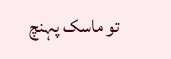تو ماسک پہنچ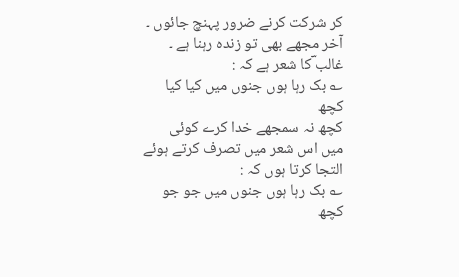کر شرکت کرنے ضرور پہنچ جائوں ۔ آخر مجھے بھی تو زندہ رہنا ہے ۔
غالب ؔکا شعر ہے کہ :
؎ بک رہا ہوں جنوں میں کیا کیا کچھ
کچھ نہ سمجھے خدا کرے کوئی
میں اس شعر میں تصرف کرتے ہوئے التجا کرتا ہوں کہ :
؎ بک رہا ہوں جنوں میں جو جو کچھ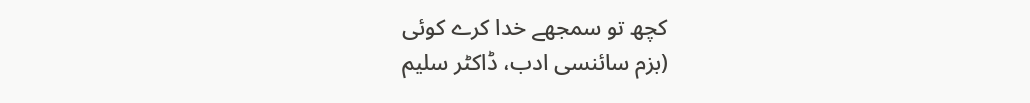کچھ تو سمجھے خدا کرے کوئی
(بزم سائنسی ادب، ڈاکٹر سلیم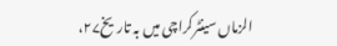الزماں سینٹرکراچی میں بہ تاریخ۲۷،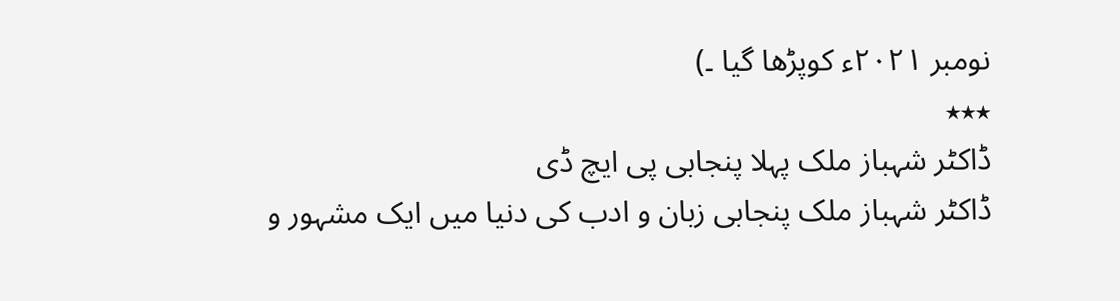نومبر ۲۰۲۱ء کوپڑھا گیا ۔)
٭٭٭
ڈاکٹر شہباز ملک پہلا پنجابی پی ایچ ڈی
ڈاکٹر شہباز ملک پنجابی زبان و ادب کی دنیا میں ایک مشہور و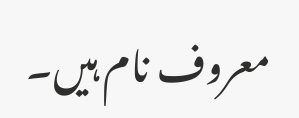معروف نام ہیں۔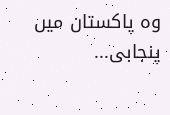وہ پاکستان میں پنجابی...